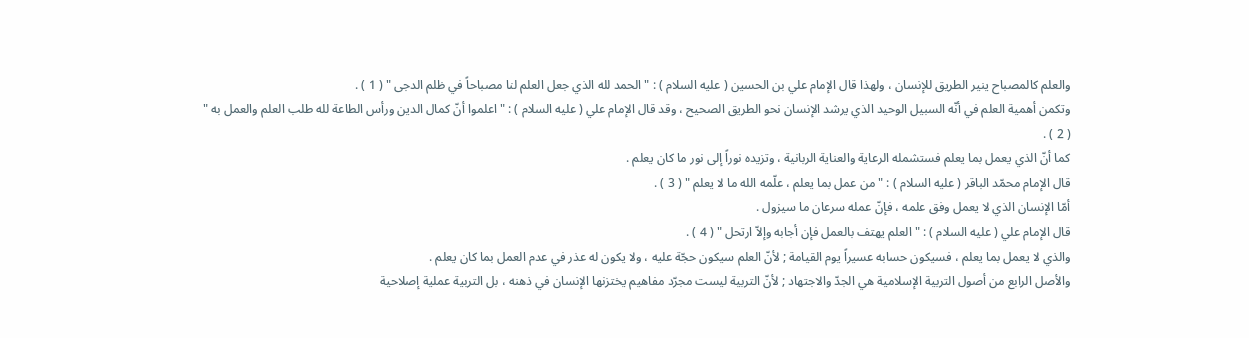والعلم كالمصباح ينير الطريق للإنسان ، ولهذا قال الإمام علي بن الحسين ( عليه السلام ) : " الحمد لله الذي جعل العلم لنا مصباحاً في ظلم الدجى " ( 1 ) .
وتكمن أهمية العلم في أنّه السبيل الوحيد الذي يرشد الإنسان نحو الطريق الصحيح ، وقد قال الإمام علي ( عليه السلام ) : " اعلموا أنّ كمال الدين ورأس الطاعة لله طلب العلم والعمل به " ( 2 ) .
كما أنّ الذي يعمل بما يعلم فستشمله الرعاية والعناية الربانية ، وتزيده نوراً إلى نور ما كان يعلم .
قال الإمام محمّد الباقر ( عليه السلام ) : " من عمل بما يعلم ، علّمه الله ما لا يعلم " ( 3 ) .
أمّا الإنسان الذي لا يعمل وفق علمه ، فإنّ عمله سرعان ما سيزول .
قال الإمام علي ( عليه السلام ) : " العلم يهتف بالعمل فإن أجابه وإلاّ ارتحل " ( 4 ) .
والذي لا يعمل بما يعلم ، فسيكون حسابه عسيراً يوم القيامة ; لأنّ العلم سيكون حجّة عليه ، ولا يكون له عذر في عدم العمل بما كان يعلم .
والأصل الرابع من أصول التربية الإسلامية هي الجدّ والاجتهاد ; لأنّ التربية ليست مجرّد مفاهيم يختزنها الإنسان في ذهنه ، بل التربية عملية إصلاحية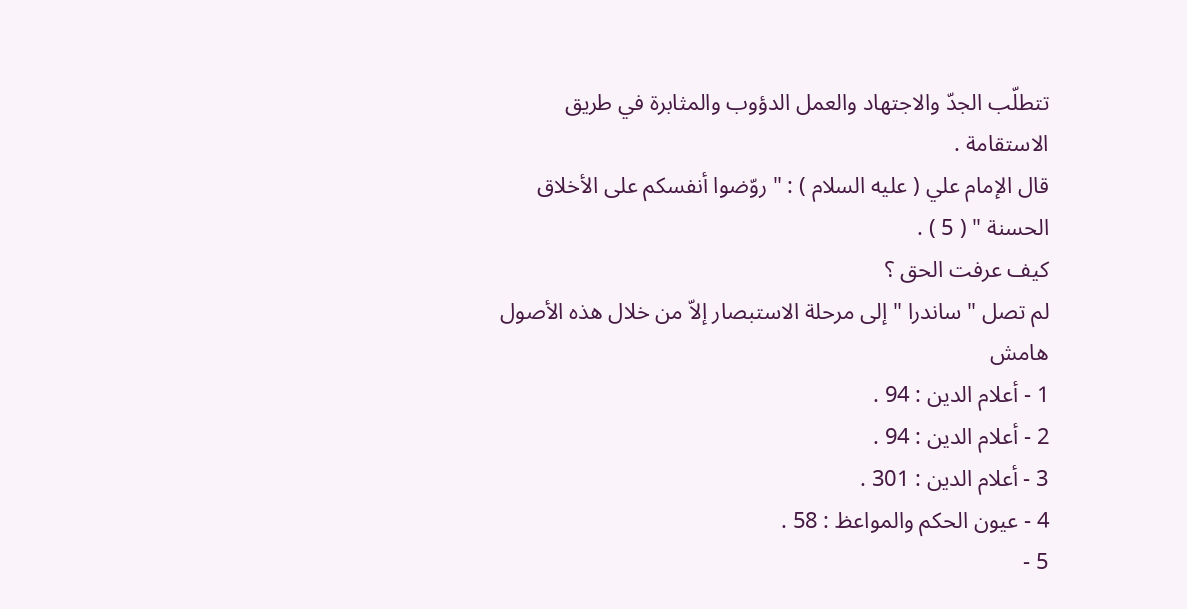تتطلّب الجدّ والاجتهاد والعمل الدؤوب والمثابرة في طريق الاستقامة .
قال الإمام علي ( عليه السلام ) : " روّضوا أنفسكم على الأخلاق الحسنة " ( 5 ) .
كيف عرفت الحق ؟
لم تصل " ساندرا " إلى مرحلة الاستبصار إلاّ من خلال هذه الأصول
هامش
1 - أعلام الدين : 94 .
2 - أعلام الدين : 94 .
3 - أعلام الدين : 301 .
4 - عيون الحكم والمواعظ : 58 .
5 -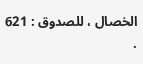الخصال ، للصدوق : 621 .